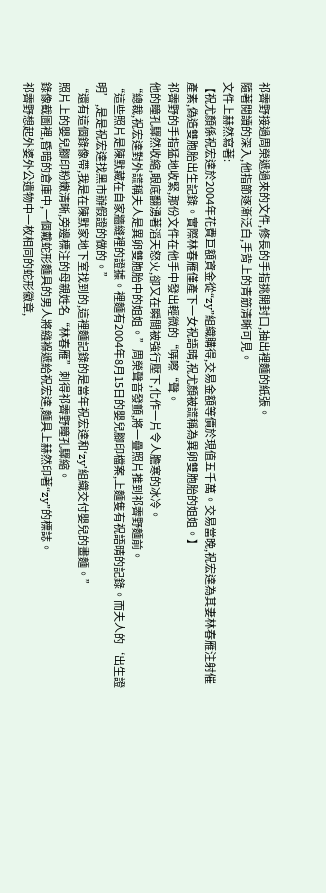祁霽野接過周榮遞過來的文件,修長的手指挑開封口,抽出裡麵的紙張。
隨著閱讀的深入,他指節逐漸泛白,手背上的青筋清晰可見。
文件上赫然寫著:
【祝尤顏係祝宏達於2004年花費巨額資金從“zy”組織購得,交易金額等價於現值五千萬。交易當晚,祝宏達為其妻林春雁注射催產素,偽造雙胞胎出生記錄。實際林春雁僅產下一女祝語晴,祝尤顏被謊稱為異卵雙胞胎的姐姐。】
祁霽野的手指猛地收緊,那份文件在他手中發出輕微的“哢嚓“聲。
他的瞳孔驟然收縮,眼底翻湧著滔天怒火,卻又在瞬間被強行壓下,化作一片令人膽寒的冰冷。
“總裁,祝宏達對外謊稱夫人是異卵雙胞胎中的姐姐。”周榮聲音發顫,將一疊照片推到祁霽野麵前。
“這些照片是陳默藏在自家牆縫裡的證據。裡麵有2004年8月15日的嬰兒腳印檔案,上麵隻有祝語晴的記錄。而夫人的‘出生證明’,是是祝宏達找黑市辦假證的做的。”
“還有這個錄像帶,我是在陳默家地下室找到的,這裡麵記錄的是當年祝宏達和‘zy’組織交付嬰兒的畫麵。”
照片上的嬰兒腳印粉嫩清晰,旁邊標注的母親姓名“林春雁”刺得祁霽野瞳孔驟縮。
錄像截圖裡,昏暗的倉庫中,一個戴蛇形麵具的男人將繈褓遞給祝宏達,麵具上赫然印著“zy”的標誌。
祁霽野想起外婆外公遺物中一枚相同的蛇形徽章,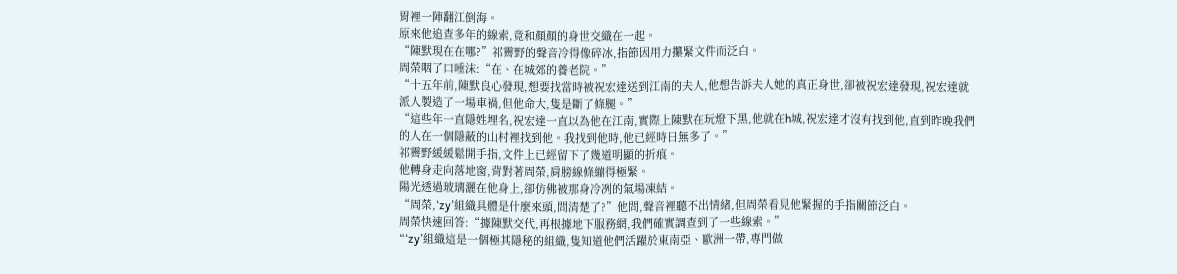胃裡一陣翻江倒海。
原來他追查多年的線索,竟和顏顏的身世交織在一起。
“陳默現在在哪?”祁霽野的聲音冷得像碎冰,指節因用力攥緊文件而泛白。
周榮咽了口唾沫:“在、在城郊的養老院。”
“十五年前,陳默良心發現,想要找當時被祝宏達送到江南的夫人,他想告訴夫人她的真正身世,卻被祝宏達發現,祝宏達就派人製造了一場車禍,但他命大,隻是斷了條腿。”
“這些年一直隱姓埋名,祝宏達一直以為他在江南,實際上陳默在玩燈下黑,他就在h城,祝宏達才沒有找到他,直到昨晚我們的人在一個隱蔽的山村裡找到他。我找到他時,他已經時日無多了。”
祁霽野緩緩鬆開手指,文件上已經留下了幾道明顯的折痕。
他轉身走向落地窗,背對著周榮,肩膀線條繃得極緊。
陽光透過玻璃灑在他身上,卻仿佛被那身冷冽的氣場凍結。
“周榮,‘zy’組織具體是什麼來頭,問清楚了?”他問,聲音裡聽不出情緒,但周榮看見他緊握的手指關節泛白。
周榮快速回答:“據陳默交代,再根據地下服務網,我們確實調查到了一些線索。”
“‘zy’組織這是一個極其隱秘的組織,隻知道他們活躍於東南亞、歐洲一帶,專門做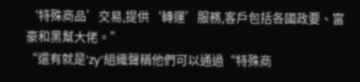‘特殊商品’交易,提供‘轉運’服務,客戶包括各國政要、富豪和黑幫大佬。”
“還有就是‘zy’組織聲稱他們可以通過“特殊商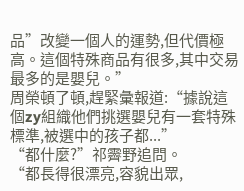品”改變一個人的運勢,但代價極高。這個特殊商品有很多,其中交易最多的是嬰兒。”
周榮頓了頓,趕緊彙報道:“據說這個zy組織他們挑選嬰兒有一套特殊標準,被選中的孩子都...”
“都什麼?”祁霽野追問。
“都長得很漂亮,容貌出眾,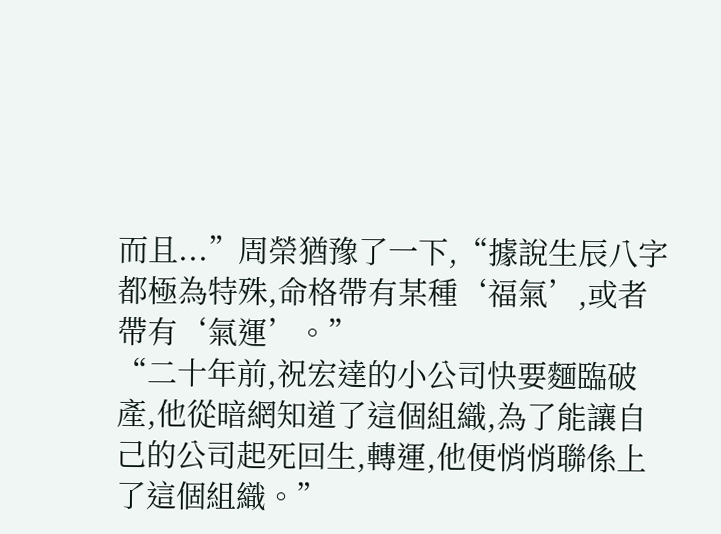而且...”周榮猶豫了一下,“據說生辰八字都極為特殊,命格帶有某種‘福氣’,或者帶有‘氣運’。”
“二十年前,祝宏達的小公司快要麵臨破產,他從暗網知道了這個組織,為了能讓自己的公司起死回生,轉運,他便悄悄聯係上了這個組織。”